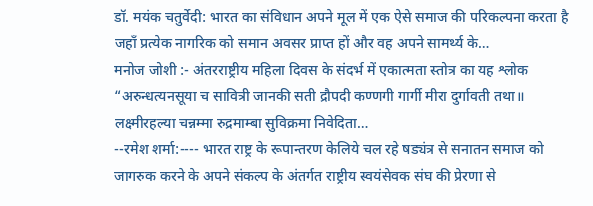डॉ. मयंक चतुर्वेदी: भारत का संविधान अपने मूल में एक ऐसे समाज की परिकल्पना करता है जहाँ प्रत्येक नागरिक को समान अवसर प्राप्त हों और वह अपने सामर्थ्य के…
मनोज जोशी :- अंतरराष्ट्रीय महिला दिवस के संदर्भ में एकात्मता स्तोत्र का यह श्लोक “अरुन्धत्यनसूया च सावित्री जानकी सती द्रौपदी कण्णगी गार्गी मीरा दुर्गावती तथा॥ लक्ष्मीरहल्या चन्नम्मा रुद्रमाम्बा सुविक्रमा निवेदिता…
--रमेश शर्मा:---- भारत राष्ट्र के रूपान्तरण केलिये चल रहे षड्यंत्र से सनातन समाज को जागरुक करने के अपने संकल्प के अंतर्गत राष्ट्रीय स्वयंसेवक संघ की प्रेरणा से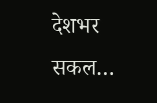देशभर सकल…